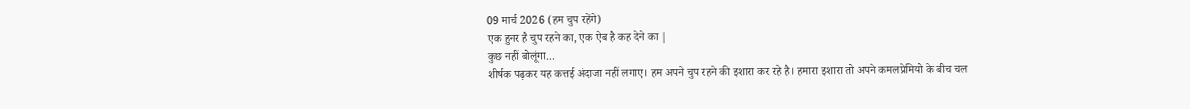09 मार्च 2026 (हम चुप रहेंगे)
एक हुनर है चुप रहने का, एक ऐब है कह देने का |
कुछ नहीं बोलूंगा...
शीर्षक पढ़कर यह कत्तई अंदाजा नहीं लगाए। हम अपने चुप रहने की इशारा कर रहे है। हमारा इशारा तो अपने कमलप्रेमियो के बीच चल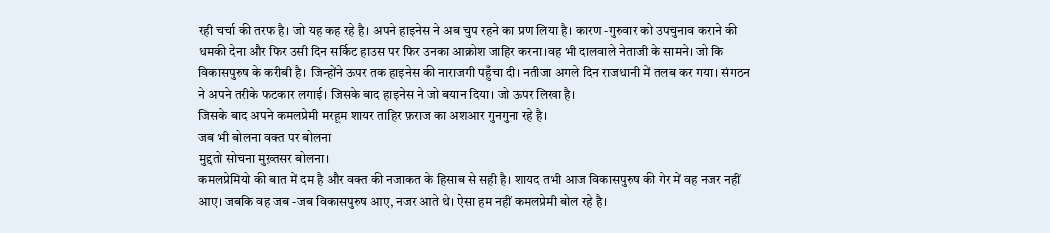रही चर्चा की तरफ है। जो यह कह रहे है। अपने हाइनेस ने अब चुप रहने का प्रण लिया है। कारण -गुरुवार को उपचुनाव कराने की धमकी देना और फिर उसी दिन सर्किट हाउस पर फिर उनका आक्रोश जाहिर करना।वह भी दालवाले नेताजी के सामने। जो कि विकासपुरुष के करीबी है। जिन्होंने ऊपर तक हाइनेस की नाराजगी पहुँचा दी। नतीजा अगले दिन राजधानी में तलब कर गया। संगठन ने अपने तरीके फटकार लगाई। जिसके बाद हाइनेस ने जो बयान दिया। जो ऊपर लिखा है।
जिसके बाद अपने कमलप्रेमी मरहूम शायर ताहिर फ़राज का अशआर गुनगुना रहे है।
जब भी बोलना वक्त पर बोलना
मुद्दतो सोचना मुख़्तसर बोलना।
कमलप्रेमियो की बात में दम है और वक्त की नजाकत के हिसाब से सही है। शायद तभी आज विकासपुरुष की गेर में वह नजर नहीं आए। जबकि वह जब -जब विकासपुरुष आए, नजर आते थे। ऐसा हम नहीं कमलप्रेमी बोल रहे है।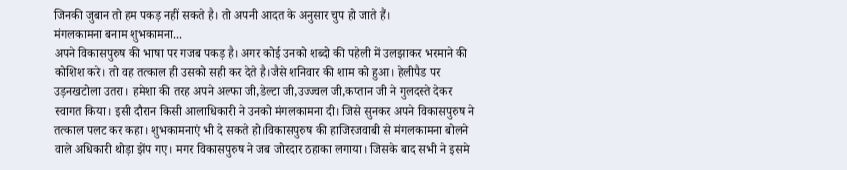जिनकी जुबान तो हम पकड़ नहीं सकते है। तो अपनी आदत के अनुसार चुप हो जाते हैं।
मंगलकामना बनाम शुभकामना...
अपने विकासपुरुष की भाषा पर गजब पकड़ है। अगर कोई उनको शब्दो की पहेली में उलझाकर भरमाने की कोशिश करे। तो वह तत्काल ही उसको सही कर देते है।जैसे शनिवार की शाम को हुआ। हेलीपैड पर उड़नखटोला उतरा। हमेशा की तरह अपने अल्फा जी,डेल्टा जी,उज्ज्वल जी,कप्तान जी ने गुलदस्ते देकर स्वागत किया। इसी दौरान किसी आलाधिकारी ने उनको मंगलकामना दी। जिसे सुनकर अपने विकासपुरुष ने तत्काल पलट कर कहा। शुभकामनाएं भी दे सकते हो।विकासपुरुष की हाजिरजवाबी से मंगलकामना बोलने वाले अधिकारी थोड़ा झेंप गए। मगर विकासपुरुष ने जब जोरदार ठहाका लगाया। जिसके बाद सभी ने इसमे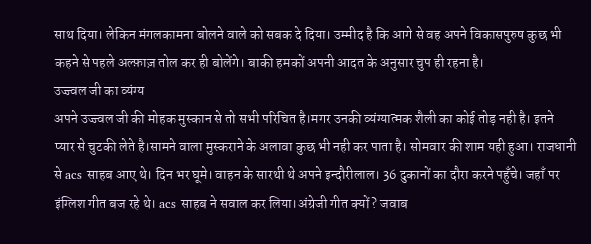साथ दिया। लेकिन मंगलकामना बोलने वाले को सबक दे दिया। उम्मीद है कि आगे से वह अपने विकासपुरुष कुछ भी कहने से पहले अल्फ़ाज़ तोल कर ही बोलेंगे। बाकी हमकों अपनी आदत के अनुसार चुप ही रहना है।
उज्ज्वल जी का व्यंग्य
अपने उज्ज्वल जी की मोहक मुस्कान से तो सभी परिचित है।मगर उनकी व्यंग्यात्मक शैली का कोई तोड़ नही है। इतने प्यार से चुटकी लेते है।सामने वाला मुस्कराने के अलावा कुछ भी नही कर पाता है। सोमवार की शाम यही हुआ। राजधानी से acs साहब आए थे। दिन भर घूमे। वाहन के सारथी थे अपने इन्दौरीलाल। 36 दुकानों का दौरा करने पहुँचे। जहाँ पर इंग्लिश गीत बज रहे थे। acs साहब ने सवाल कर लिया।अंग्रेजी गीत क्यों? जवाब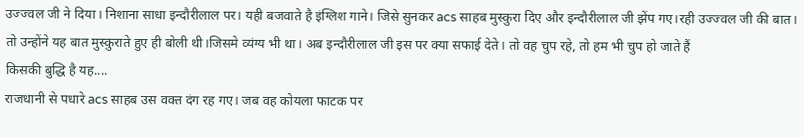उज्ज्वल जी ने दिया। निशाना साधा इन्दौरीलाल पर। यही बजवाते है इंग्लिश गाने। जिसे सुनकर acs साहब मुस्कुरा दिए और इन्दौरीलाल जी झेंप गए।रही उज्ज्वल जी की बात। तो उन्होंने यह बात मुस्कुराते हुए ही बोली थी।जिसमे व्यंग्य भी था। अब इन्दौरीलाल जी इस पर क्या सफाई देते। तो वह चुप रहे, तो हम भी चुप हो जाते हैं
किसकी बुद्धि है यह....
राजधानी से पधारे acs साहब उस वक्त दंग रह गए। जब वह कोयला फाटक पर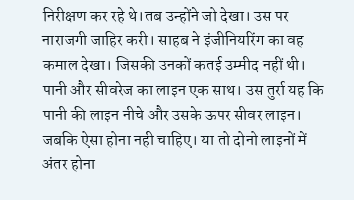निरीक्षण कर रहे थे।तब उन्होंने जो देखा। उस पर नाराजगी जाहिर करी। साहब ने इंजीनियरिंग का वह कमाल देखा। जिसकी उनकों कतई उम्मीद नहीं थी। पानी और सीवरेज का लाइन एक साथ। उस तुर्रा यह कि पानी की लाइन नीचे और उसके ऊपर सीवर लाइन। जबकि ऐसा होना नही चाहिए। या तो दोनो लाइनों में अंतर होना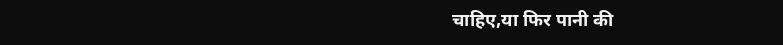चाहिए,या फिर पानी की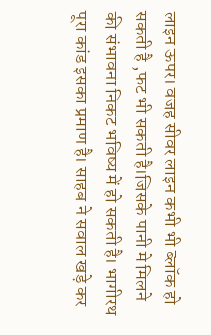लाइन ऊपर। वजह सीवर लाइन कभी भी ब्लॉक हो सकती है ,फट भी सकती है।जिसके पानी मे मिलने की संभावना निकट भविष्य में हो सकती है। भागीरथ पूरा कांड इसका प्रमाण है। साहब ने सवाल खड़े कर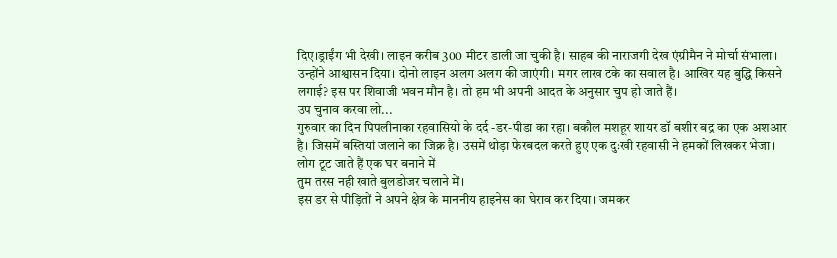दिए।ड्राईंग भी देखी। लाइन करीब 300 मीटर डाली जा चुकी है। साहब की नाराजगी देख एंग्रीमैन ने मोर्चा संभाला। उन्होंने आश्वासन दिया। दोनो लाइन अलग अलग की जाएंगी। मगर लाख टके का सवाल है। आखिर यह बुद्धि किसने लगाई? इस पर शिवाजी भवन मौन है। तो हम भी अपनी आदत के अनुसार चुप हो जाते हैं।
उप चुनाव करवा लो...
गुरुवार का दिन पिपलीनाका रहवासियो के दर्द -डर-पीडा का रहा। बकौल मशहूर शायर डॉ बशीर बद्र का एक अशआर है। जिसमें बस्तियां जलाने का जिक्र है। उसमें थोड़ा फेरबदल करते हुए एक दुःखी रहवासी ने हमकों लिखकर भेजा।
लोग टूट जाते हैं एक घर बनाने में
तुम तरस नही खाते बुलडोजर चलाने में।
इस डर से पीड़ितों ने अपने क्षेत्र के माननीय हाइनेस का घेराव कर दिया। जमकर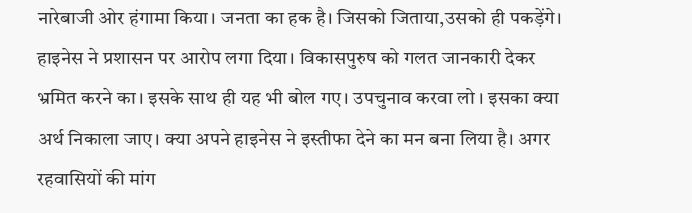नारेबाजी ओर हंगामा किया। जनता का हक है। जिसको जिताया,उसको ही पकड़ेंगे। हाइनेस ने प्रशासन पर आरोप लगा दिया। विकासपुरुष को गलत जानकारी देकर भ्रमित करने का। इसके साथ ही यह भी बोल गए। उपचुनाव करवा लो । इसका क्या अर्थ निकाला जाए। क्या अपने हाइनेस ने इस्तीफा देने का मन बना लिया है। अगर रहवासियों की मांग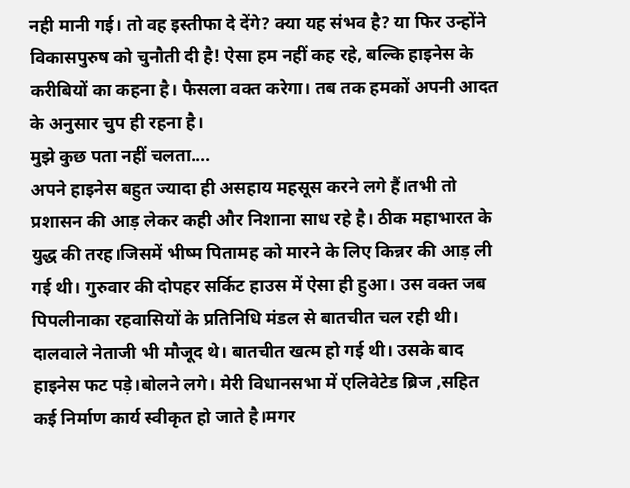नही मानी गई। तो वह इस्तीफा दे देंगे? क्या यह संभव है? या फिर उन्होंने विकासपुरुष को चुनौती दी है! ऐसा हम नहीं कह रहे, बल्कि हाइनेस के करीबियों का कहना है। फैसला वक्त करेगा। तब तक हमकों अपनी आदत के अनुसार चुप ही रहना है।
मुझे कुछ पता नहीं चलता....
अपने हाइनेस बहुत ज्यादा ही असहाय महसूस करने लगे हैं।तभी तो प्रशासन की आड़ लेकर कही और निशाना साध रहे है। ठीक महाभारत के युद्ध की तरह।जिसमें भीष्म पितामह को मारने के लिए किन्नर की आड़ ली गई थी। गुरुवार की दोपहर सर्किट हाउस में ऐसा ही हुआ। उस वक्त जब पिपलीनाका रहवासियों के प्रतिनिधि मंडल से बातचीत चल रही थी। दालवाले नेताजी भी मौजूद थे। बातचीत खत्म हो गई थी। उसके बाद हाइनेस फट पड़े।बोलने लगे। मेरी विधानसभा में एलिवेटेड ब्रिज ,सहित कई निर्माण कार्य स्वीकृत हो जाते है।मगर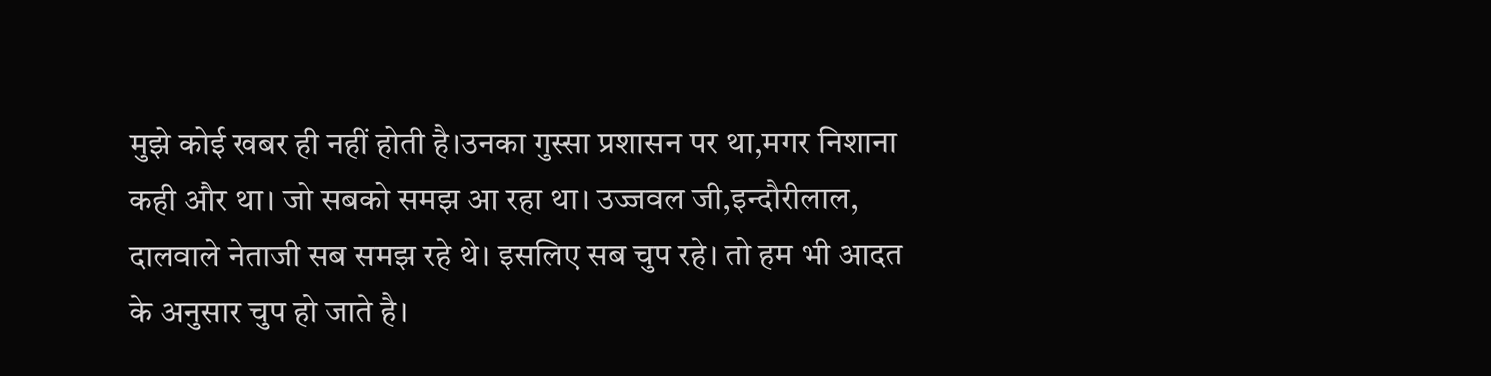मुझे कोई खबर ही नहीं होती है।उनका गुस्सा प्रशासन पर था,मगर निशाना कही और था। जो सबको समझ आ रहा था। उज्जवल जी,इन्दौरीलाल, दालवाले नेताजी सब समझ रहे थे। इसलिए सब चुप रहे। तो हम भी आदत के अनुसार चुप हो जाते है।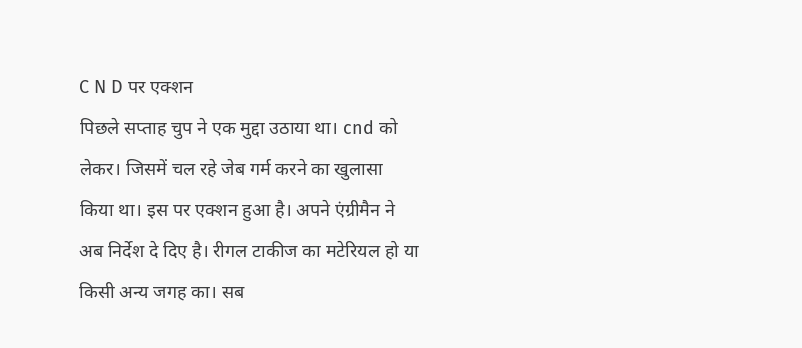C N D पर एक्शन
पिछले सप्ताह चुप ने एक मुद्दा उठाया था। cnd को लेकर। जिसमें चल रहे जेब गर्म करने का खुलासा किया था। इस पर एक्शन हुआ है। अपने एंग्रीमैन ने अब निर्देश दे दिए है। रीगल टाकीज का मटेरियल हो या किसी अन्य जगह का। सब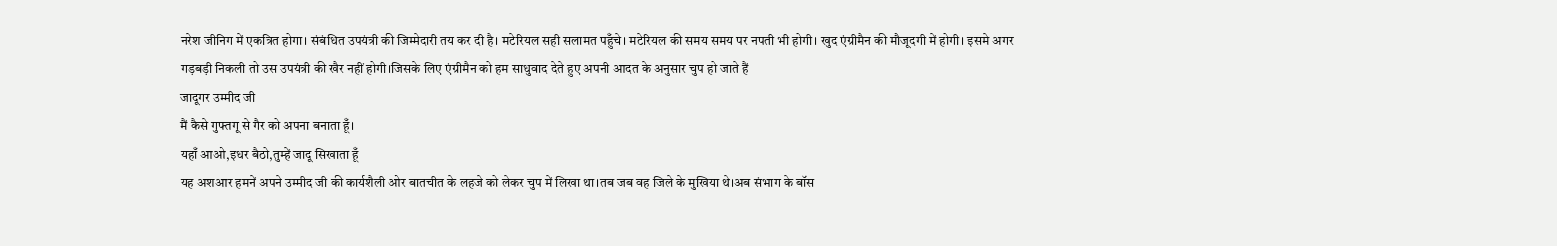नरेश जीनिग में एकत्रित होगा। संबंधित उपयंत्री की जिम्मेदारी तय कर दी है। मटेरियल सही सलामत पहुँचे। मटेरियल की समय समय पर नपती भी होगी। खुद एंग्रीमैन की मौजूदगी में होगी। इसमे अगर गड़बड़ी निकली तो उस उपयंत्री की खैर नहीं होगी।जिसके लिए एंग्रीमैन को हम साधुवाद देते हुए अपनी आदत के अनुसार चुप हो जाते हैं
जादूगर उम्मीद जी
मैं कैसे गुफ्तगू से गैर को अपना बनाता हूँ।
यहाँ आओ,इधर बैठो,तुम्हें जादू सिखाता हूँ
यह अशआर हमनें अपने उम्मीद जी की कार्यशैली ओर बातचीत के लहजे को लेकर चुप में लिखा था।तब जब वह जिले के मुखिया थे।अब संभाग के बॉस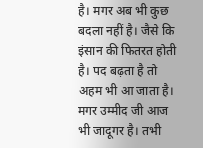है। मगर अब भी कुछ बदला नहीं है। जैसे कि इंसान की फितरत होती है। पद बढ़ता है तो अहम भी आ जाता है। मगर उम्मीद जी आज भी जादूगर है। तभी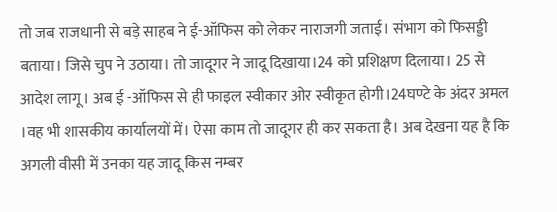तो जब राजधानी से बड़े साहब ने ई-ऑफिस को लेकर नाराजगी जताई। संभाग को फिसड्डी बताया। जिसे चुप ने उठाया। तो जादूगर ने जादू दिखाया।24 को प्रशिक्षण दिलाया। 25 से आदेश लागू। अब ई -ऑफिस से ही फाइल स्वीकार ओर स्वीकृत होगी।24घण्टे के अंदर अमल ।वह भी शासकीय कार्यालयों में। ऐसा काम तो जादूगर ही कर सकता है। अब देखना यह है कि अगली वीसी में उनका यह जादू किस नम्बर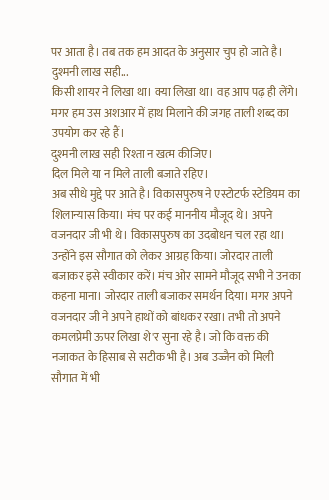पर आता है। तब तक हम आदत के अनुसार चुप हो जाते है।
दुश्मनी लाख सही...
किसी शायर ने लिखा था। क्या लिखा था। वह आप पढ़ ही लेंगे।
मगर हम उस अशआर में हाथ मिलाने की जगह ताली शब्द का उपयोग कर रहे हैं।
दुश्मनी लाख सही रिश्ता न खत्म कीजिए।
दिल मिले या न मिले ताली बजाते रहिए।
अब सीधे मुद्दे पर आते है। विकासपुरुष ने एस्टोटर्फ स्टेडियम का शिलान्यास किया। मंच पर कई माननीय मौजूद थे। अपने वजनदार जी भी थे। विकासपुरुष का उदबोधन चल रहा था। उन्होंने इस सौगात को लेकर आग्रह किया। जोरदार ताली बजाकर इसे स्वीकार करें। मंच ओर सामने मौजूद सभी ने उनका कहना माना। जोरदार ताली बजाकर समर्थन दिया। मगर अपने वजनदार जी ने अपने हाथों को बांधकर रखा। तभी तो अपने कमलप्रेमी ऊपर लिखा शे'र सुना रहे है। जो कि वक्त की नजाकत के हिसाब से सटीक भी है। अब उज्जैन को मिली सौगात में भी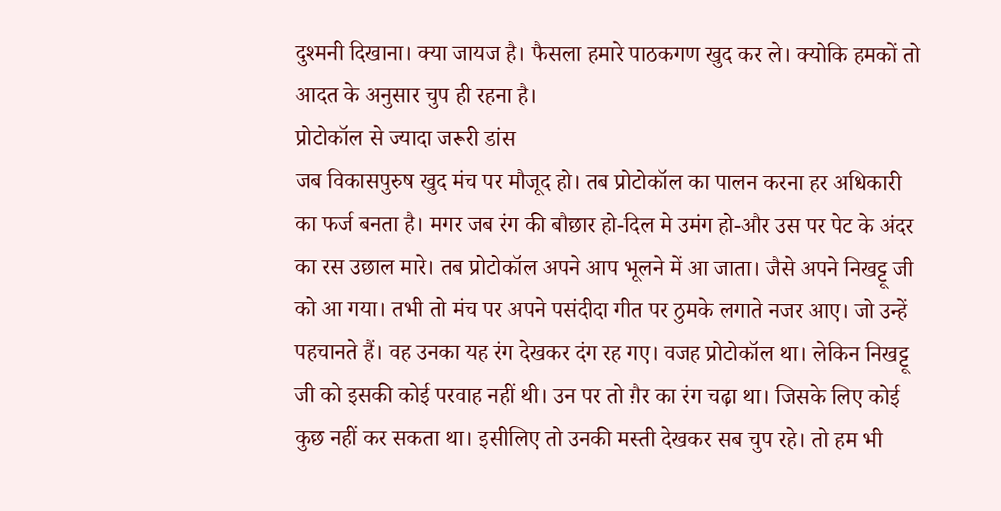दुश्मनी दिखाना। क्या जायज है। फैसला हमारे पाठकगण खुद कर ले। क्योकि हमकों तो आदत के अनुसार चुप ही रहना है।
प्रोटोकॉल से ज्यादा जरूरी डांस
जब विकासपुरुष खुद मंच पर मौजूद हो। तब प्रोटोकॉल का पालन करना हर अधिकारी का फर्ज बनता है। मगर जब रंग की बौछार हो-दिल मे उमंग हो-और उस पर पेट के अंदर का रस उछाल मारे। तब प्रोटोकॉल अपने आप भूलने में आ जाता। जैसे अपने निखट्टू जी को आ गया। तभी तो मंच पर अपने पसंदीदा गीत पर ठुमके लगाते नजर आए। जो उन्हें पहचानते हैं। वह उनका यह रंग देखकर दंग रह गए। वजह प्रोटोकॉल था। लेकिन निखट्टू जी को इसकी कोई परवाह नहीं थी। उन पर तो ग़ैर का रंग चढ़ा था। जिसके लिए कोई कुछ नहीं कर सकता था। इसीलिए तो उनकी मस्ती देखकर सब चुप रहे। तो हम भी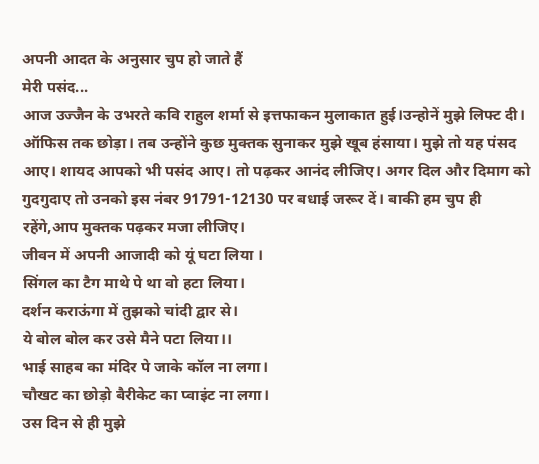अपनी आदत के अनुसार चुप हो जाते हैं
मेरी पसंद...
आज उज्जैन के उभरते कवि राहुल शर्मा से इत्तफाकन मुलाकात हुई।उन्होनें मुझे लिफ्ट दी। ऑफिस तक छोड़ा। तब उन्होंने कुछ मुक्तक सुनाकर मुझे खूब हंसाया। मुझे तो यह पंसद आए। शायद आपको भी पसंद आए। तो पढ़कर आनंद लीजिए। अगर दिल और दिमाग को गुदगुदाए तो उनको इस नंबर 91791-12130 पर बधाई जरूर दें। बाकी हम चुप ही रहेंगे,आप मुक्तक पढ़कर मजा लीजिए।
जीवन में अपनी आजादी को यूं घटा लिया ।
सिंगल का टैग माथे पे था वो हटा लिया।
दर्शन कराऊंगा में तुझको चांदी द्वार से।
ये बोल बोल कर उसे मैने पटा लिया।।
भाई साहब का मंदिर पे जाके कॉल ना लगा।
चौखट का छोड़ो बैरीकेट का प्वाइंट ना लगा।
उस दिन से ही मुझे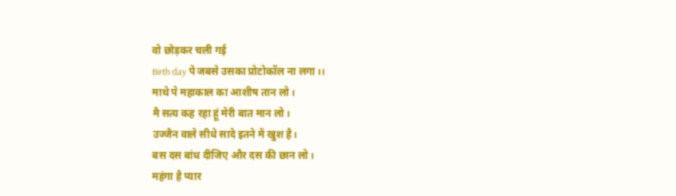वो छोड़कर चली गई
Birth day पे जबसे उसका प्रोटोकॉल ना लगा।।
माथे पे महाकाल का आशीष तान लो।
मै सत्य कह रहा हूं मेरी बात मान लो।
उज्जैन वाले सीधे सादे इतने में खुश है।
बस दस बांध दीजिए और दस की छान लो।
महंगा है प्यार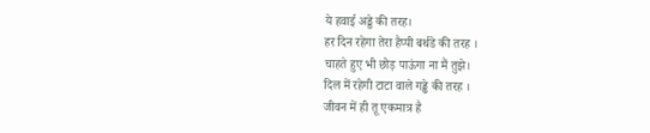ये हवाई अड्डे की तरह।
हर दिन रहेगा तेरा हैप्पी बर्थडे की तरह ।
चाहते हुए भी छोड़ पाऊंगा ना मैं तुझे।
दिल में रहेगी टाटा वाले गड्ढे की तरह ।
जीवन में ही तू एकमात्र है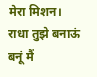मेरा मिशन।
राधा तुझे बनाऊं बनूं मैं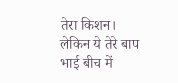तेरा किशन।
लेकिन ये तेरे बाप भाई बीच में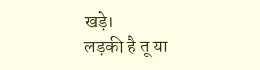खड़े।
लड़की है तू या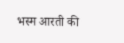भस्म आरती की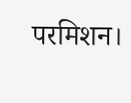परमिशन।